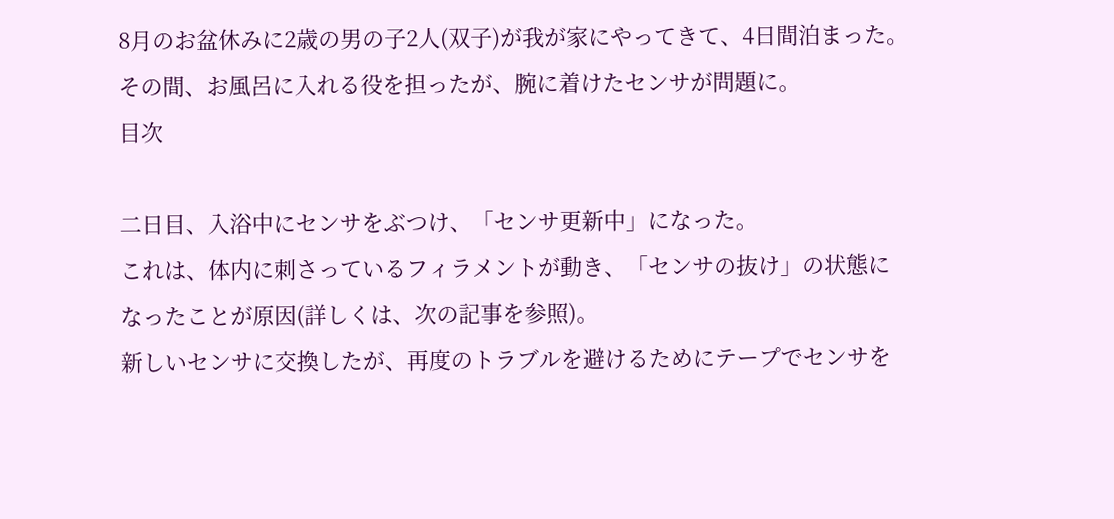8月のお盆休みに2歳の男の子2人(双子)が我が家にやってきて、4日間泊まった。その間、お風呂に入れる役を担ったが、腕に着けたセンサが問題に。
目次

二日目、入浴中にセンサをぶつけ、「センサ更新中」になった。
これは、体内に刺さっているフィラメントが動き、「センサの抜け」の状態になったことが原因(詳しくは、次の記事を参照)。
新しいセンサに交換したが、再度のトラブルを避けるためにテープでセンサを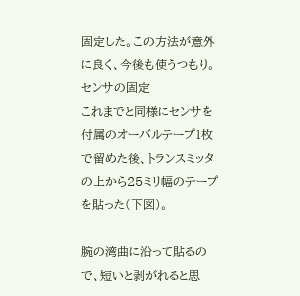固定した。この方法が意外に良く、今後も使うつもり。
センサの固定
これまでと同様にセンサを付属のオーバルテープ1枚で留めた後、トランスミッタの上から25ミリ幅のテープを貼った(下図)。

腕の湾曲に沿って貼るので、短いと剥がれると思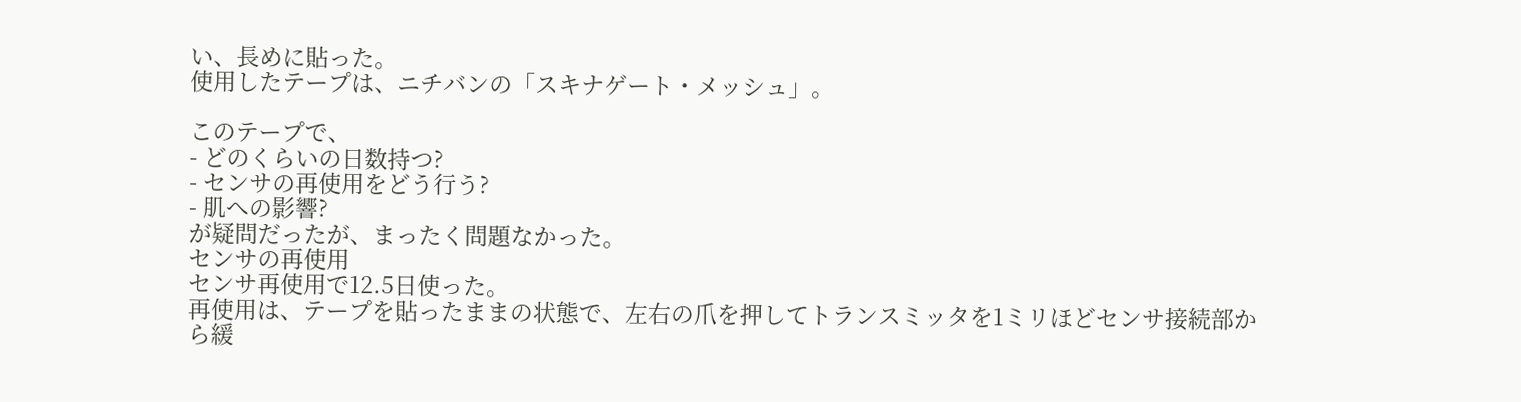い、長めに貼った。
使用したテープは、ニチバンの「スキナゲート・メッシュ」。

このテープで、
- どのくらいの日数持つ?
- センサの再使用をどう行う?
- 肌への影響?
が疑問だったが、まったく問題なかった。
センサの再使用
センサ再使用で12.5日使った。
再使用は、テープを貼ったままの状態で、左右の爪を押してトランスミッタを1ミリほどセンサ接続部から緩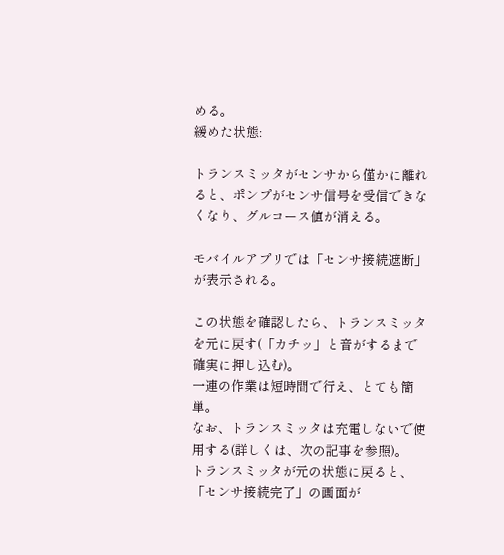める。
緩めた状態:

トランスミッタがセンサから僅かに離れると、ポンプがセンサ信号を受信できなくなり、グルコース値が消える。

モバイルアプリでは「センサ接続遮断」が表示される。

この状態を確認したら、トランスミッタを元に戻す(「カチッ」と音がするまで確実に押し込む)。
一連の作業は短時間で行え、とても簡単。
なお、トランスミッタは充電しないで使用する(詳しくは、次の記事を参照)。
トランスミッタが元の状態に戻ると、「センサ接続完了」の画面が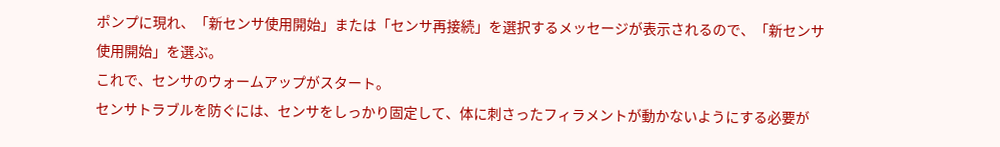ポンプに現れ、「新センサ使用開始」または「センサ再接続」を選択するメッセージが表示されるので、「新センサ使用開始」を選ぶ。
これで、センサのウォームアップがスタート。
センサトラブルを防ぐには、センサをしっかり固定して、体に刺さったフィラメントが動かないようにする必要が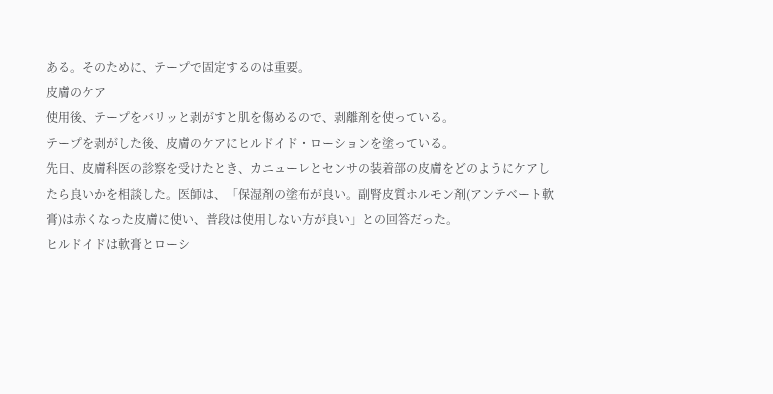ある。そのために、テープで固定するのは重要。
皮膚のケア
使用後、テープをバリッと剥がすと肌を傷めるので、剥離剤を使っている。
テープを剥がした後、皮膚のケアにヒルドイド・ローションを塗っている。
先日、皮膚科医の診察を受けたとき、カニューレとセンサの装着部の皮膚をどのようにケアしたら良いかを相談した。医師は、「保湿剤の塗布が良い。副腎皮質ホルモン剤(アンテベート軟膏)は赤くなった皮膚に使い、普段は使用しない方が良い」との回答だった。
ヒルドイドは軟膏とローシ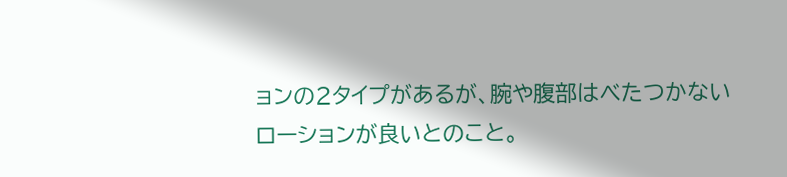ョンの2タイプがあるが、腕や腹部はべたつかないローションが良いとのこと。